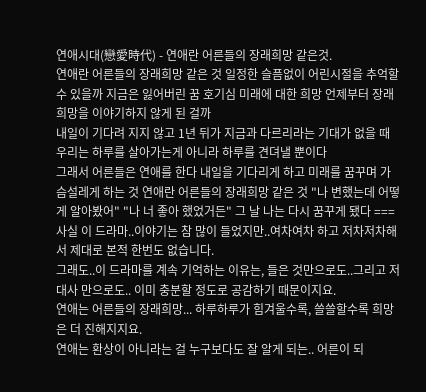연애시대(戀愛時代) - 연애란 어른들의 장래희망 같은것.
연애란 어른들의 장래희망 같은 것 일정한 슬픔없이 어린시절을 추억할 수 있을까 지금은 잃어버린 꿈 호기심 미래에 대한 희망 언제부터 장래희망을 이야기하지 않게 된 걸까
내일이 기다려 지지 않고 1년 뒤가 지금과 다르리라는 기대가 없을 때 우리는 하루를 살아가는게 아니라 하루를 견뎌낼 뿐이다
그래서 어른들은 연애를 한다 내일을 기다리게 하고 미래를 꿈꾸며 가슴설레게 하는 것 연애란 어른들의 장래희망 같은 것 "나 변했는데 어떻게 알아봤어" "나 너 좋아 했었거든" 그 날 나는 다시 꿈꾸게 됐다 === 사실 이 드라마..이야기는 참 많이 들었지만..여차여차 하고 저차저차해서 제대로 본적 한번도 없습니다.
그래도..이 드라마를 계속 기억하는 이유는, 들은 것만으로도..그리고 저 대사 만으로도.. 이미 충분할 정도로 공감하기 때문이지요.
연애는 어른들의 장래희망... 하루하루가 힘겨울수록, 쓸쓸할수록 희망은 더 진해지지요.
연애는 환상이 아니라는 걸 누구보다도 잘 알게 되는.. 어른이 되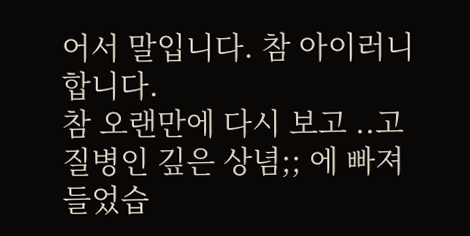어서 말입니다. 참 아이러니 합니다.
참 오랜만에 다시 보고 ..고질병인 깊은 상념;; 에 빠져들었습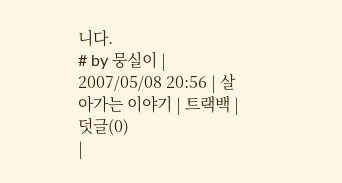니다.
# by 뭉실이 | 2007/05/08 20:56 | 살아가는 이야기 | 트랙백 | 덧글(0)
|